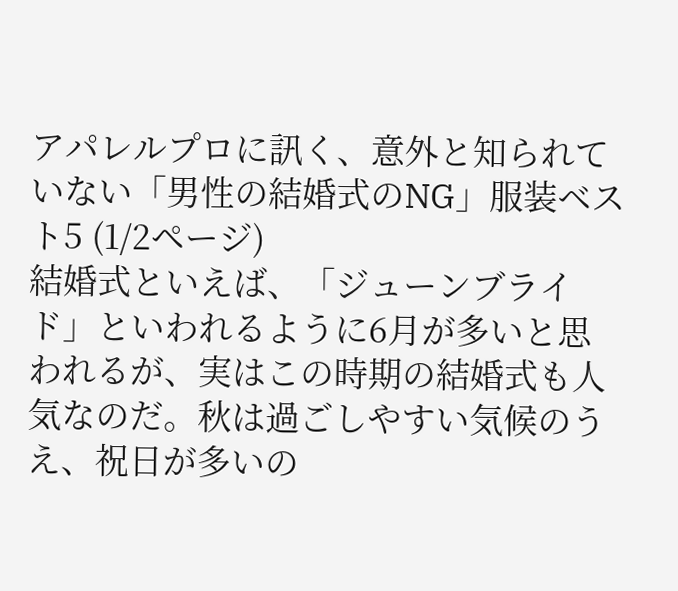アパレルプロに訊く、意外と知られていない「男性の結婚式のNG」服装ベスト5 (1/2ページ)
結婚式といえば、「ジューンブライド」といわれるように6月が多いと思われるが、実はこの時期の結婚式も人気なのだ。秋は過ごしやすい気候のうえ、祝日が多いの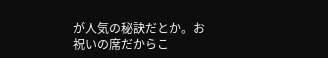が人気の秘訣だとか。お祝いの席だからこ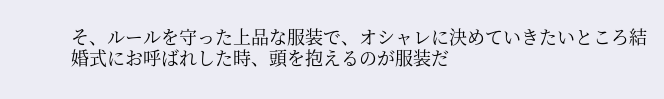そ、ルールを守った上品な服装で、オシャレに決めていきたいところ結婚式にお呼ばれした時、頭を抱えるのが服装だ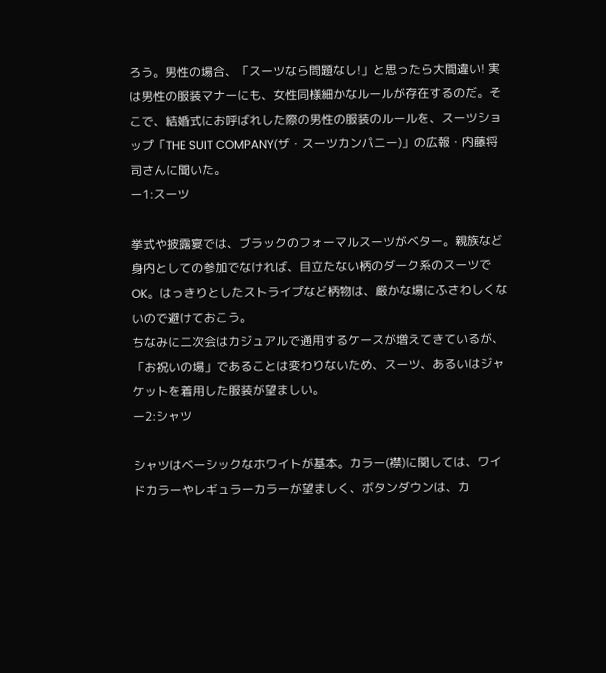ろう。男性の場合、「スーツなら問題なし!」と思ったら大間違い! 実は男性の服装マナーにも、女性同様細かなルールが存在するのだ。そこで、結婚式にお呼ばれした際の男性の服装のルールを、スーツショップ「THE SUIT COMPANY(ザ・スーツカンパニー)」の広報・内藤将司さんに聞いた。
ー1:スーツ

挙式や披露宴では、ブラックのフォーマルスーツがベター。親族など身内としての参加でなければ、目立たない柄のダーク系のスーツでOK。はっきりとしたストライプなど柄物は、厳かな場にふさわしくないので避けておこう。
ちなみに二次会はカジュアルで通用するケースが増えてきているが、「お祝いの場」であることは変わりないため、スーツ、あるいはジャケットを着用した服装が望ましい。
ー2:シャツ

シャツはベーシックなホワイトが基本。カラー(襟)に関しては、ワイドカラーやレギュラーカラーが望ましく、ボタンダウンは、カ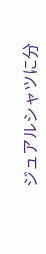ジュアルシャツに分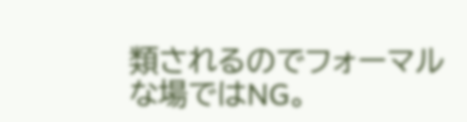類されるのでフォーマルな場ではNG。